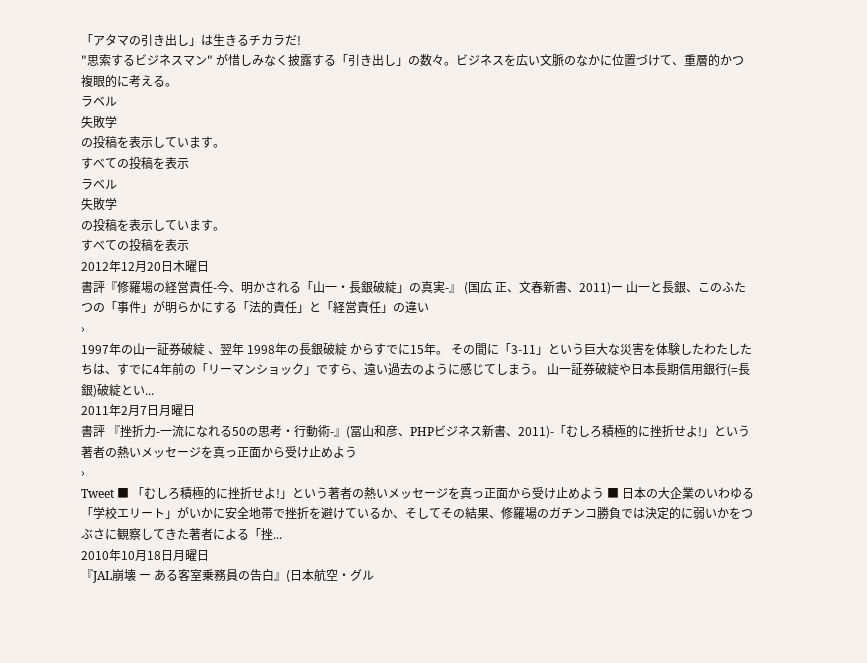「アタマの引き出し」は生きるチカラだ!
"思索するビジネスマン" が惜しみなく披露する「引き出し」の数々。ビジネスを広い文脈のなかに位置づけて、重層的かつ複眼的に考える。
ラベル
失敗学
の投稿を表示しています。
すべての投稿を表示
ラベル
失敗学
の投稿を表示しています。
すべての投稿を表示
2012年12月20日木曜日
書評『修羅場の経営責任-今、明かされる「山一・長銀破綻」の真実-』 (国広 正、文春新書、2011)ー 山一と長銀、このふたつの「事件」が明らかにする「法的責任」と「経営責任」の違い
›
1997年の山一証券破綻 、翌年 1998年の長銀破綻 からすでに15年。 その間に「3-11」という巨大な災害を体験したわたしたちは、すでに4年前の「リーマンショック」ですら、遠い過去のように感じてしまう。 山一証券破綻や日本長期信用銀行(=長銀)破綻とい...
2011年2月7日月曜日
書評 『挫折力-一流になれる50の思考・行動術-』(冨山和彦、PHPビジネス新書、2011)-「むしろ積極的に挫折せよ!」という著者の熱いメッセージを真っ正面から受け止めよう
›
Tweet ■ 「むしろ積極的に挫折せよ!」という著者の熱いメッセージを真っ正面から受け止めよう ■ 日本の大企業のいわゆる「学校エリート」がいかに安全地帯で挫折を避けているか、そしてその結果、修羅場のガチンコ勝負では決定的に弱いかをつぶさに観察してきた著者による「挫...
2010年10月18日月曜日
『JAL崩壊 ー ある客室乗務員の告白』(日本航空・グル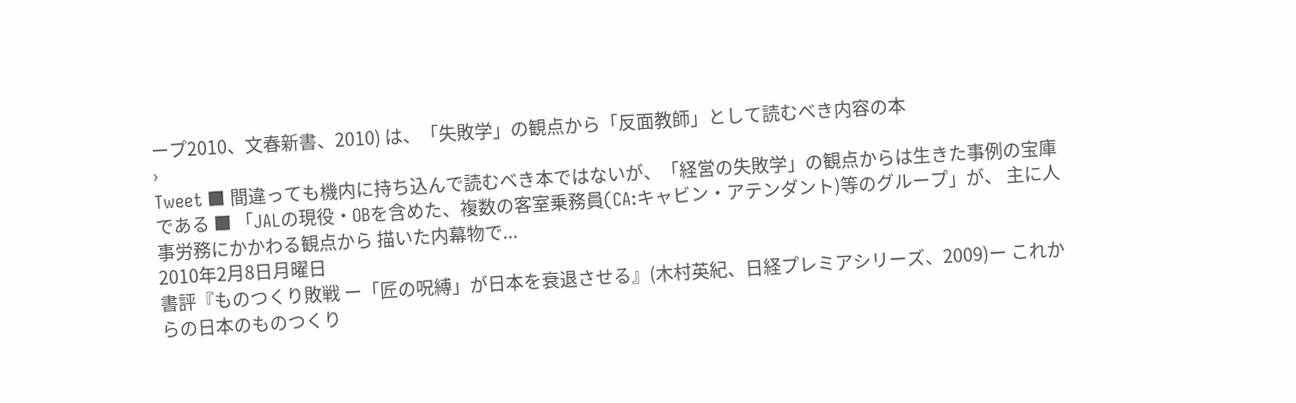ープ2010、文春新書、2010) は、「失敗学」の観点から「反面教師」として読むべき内容の本
›
Tweet ■ 間違っても機内に持ち込んで読むべき本ではないが、「経営の失敗学」の観点からは生きた事例の宝庫である ■ 「JALの現役・OBを含めた、複数の客室乗務員(CA:キャビン・アテンダント)等のグループ」が、 主に人事労務にかかわる観点から 描いた内幕物で...
2010年2月8日月曜日
書評『ものつくり敗戦 ー「匠の呪縛」が日本を衰退させる』(木村英紀、日経プレミアシリーズ、2009)ー これからの日本のものつくり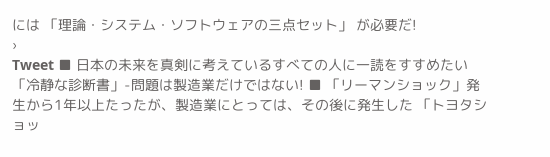には 「理論・システム・ソフトウェアの三点セット」 が必要だ!
›
Tweet ■ 日本の未来を真剣に考えているすべての人に一読をすすめたい「冷静な診断書」-問題は製造業だけではない! ■ 「リーマンショック」発生から1年以上たったが、製造業にとっては、その後に発生した 「トヨタショッ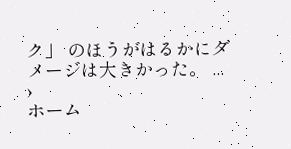ク」 のほうがはるかにダメージは大きかった。 ...
›
ホーム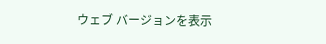ウェブ バージョンを表示